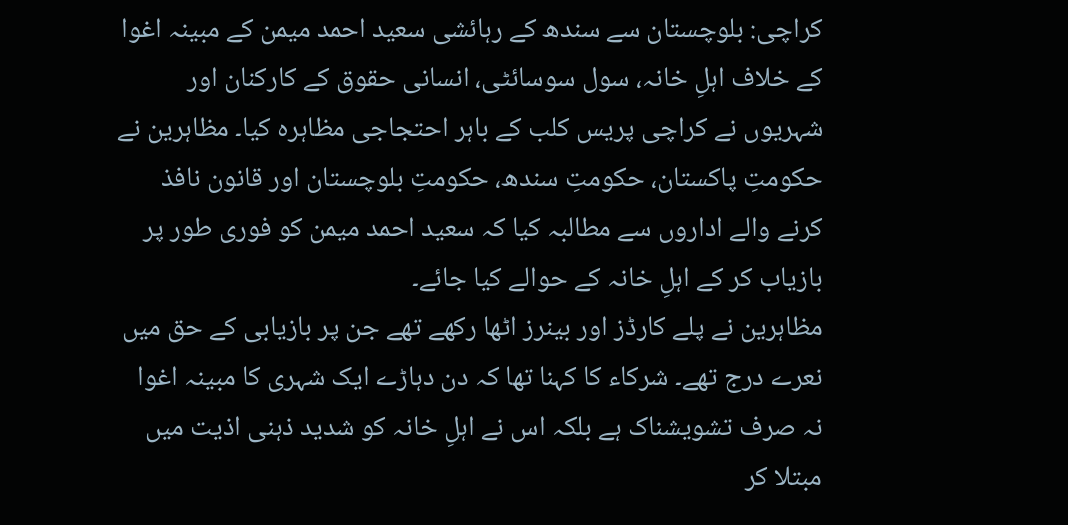کراچی: بلوچستان سے سندھ کے رہائشی سعید احمد میمن کے مبینہ اغوا کے خلاف اہلِ خانہ، سول سوسائٹی، انسانی حقوق کے کارکنان اور شہریوں نے کراچی پریس کلب کے باہر احتجاجی مظاہرہ کیا۔ مظاہرین نے حکومتِ پاکستان، حکومتِ سندھ، حکومتِ بلوچستان اور قانون نافذ کرنے والے اداروں سے مطالبہ کیا کہ سعید احمد میمن کو فوری طور پر بازیاب کر کے اہلِ خانہ کے حوالے کیا جائے۔
مظاہرین نے پلے کارڈز اور بینرز اٹھا رکھے تھے جن پر بازیابی کے حق میں نعرے درج تھے۔ شرکاء کا کہنا تھا کہ دن دہاڑے ایک شہری کا مبینہ اغوا نہ صرف تشویشناک ہے بلکہ اس نے اہلِ خانہ کو شدید ذہنی اذیت میں مبتلا کر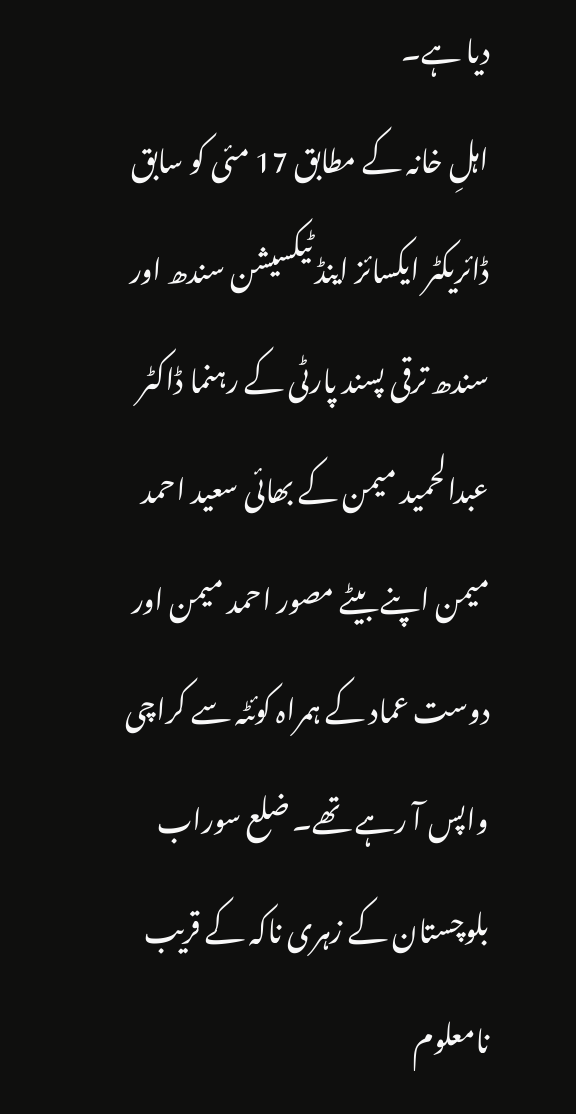دیا ہے۔
اہلِ خانہ کے مطابق 17 مئی کو سابق ڈائریکٹر ایکسائز اینڈ ٹیکسیشن سندھ اور سندھ ترقی پسند پارٹی کے رہنما ڈاکٹر عبدالحمید میمن کے بھائی سعید احمد میمن اپنے بیٹے مصور احمد میمن اور دوست عماد کے ہمراہ کوئٹہ سے کراچی واپس آ رہے تھے۔ ضلع سوراب بلوچستان کے زہری ناکہ کے قریب نامعلوم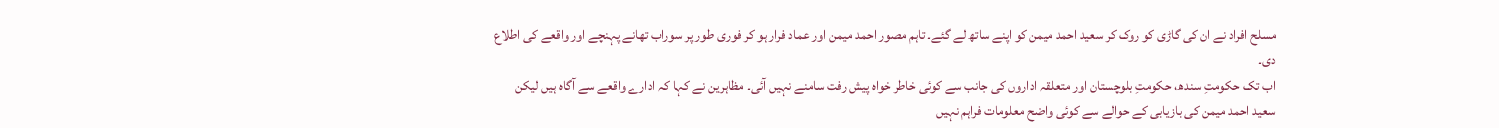مسلح افراد نے ان کی گاڑی کو روک کر سعید احمد میمن کو اپنے ساتھ لے گئے۔ تاہم مصور احمد میمن اور عماد فرار ہو کر فوری طور پر سوراب تھانے پہنچے اور واقعے کی اطلاع دی۔
اب تک حکومتِ سندھ، حکومتِ بلوچستان اور متعلقہ اداروں کی جانب سے کوئی خاطر خواہ پیش رفت سامنے نہیں آئی۔ مظاہرین نے کہا کہ ادارے واقعے سے آگاہ ہیں لیکن سعید احمد میمن کی بازیابی کے حوالے سے کوئی واضح معلومات فراہم نہیں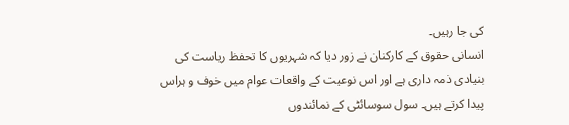کی جا رہیں۔
انسانی حقوق کے کارکنان نے زور دیا کہ شہریوں کا تحفظ ریاست کی بنیادی ذمہ داری ہے اور اس نوعیت کے واقعات عوام میں خوف و ہراس پیدا کرتے ہیں۔ سول سوسائٹی کے نمائندوں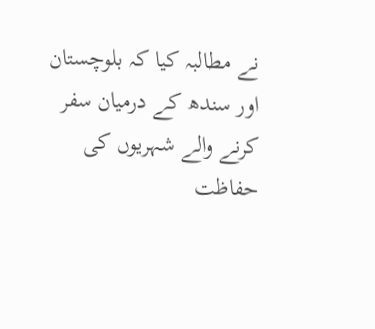نے مطالبہ کیا کہ بلوچستان اور سندھ کے درمیان سفر کرنے والے شہریوں کی حفاظت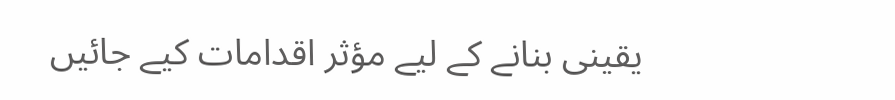یقینی بنانے کے لیے مؤثر اقدامات کیے جائیں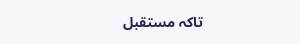تاکہ مستقبل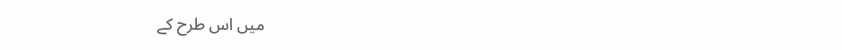میں اس طرح کے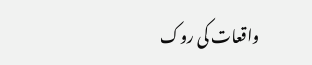واقعات کی روک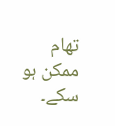تھام ممکن ہو سکے۔